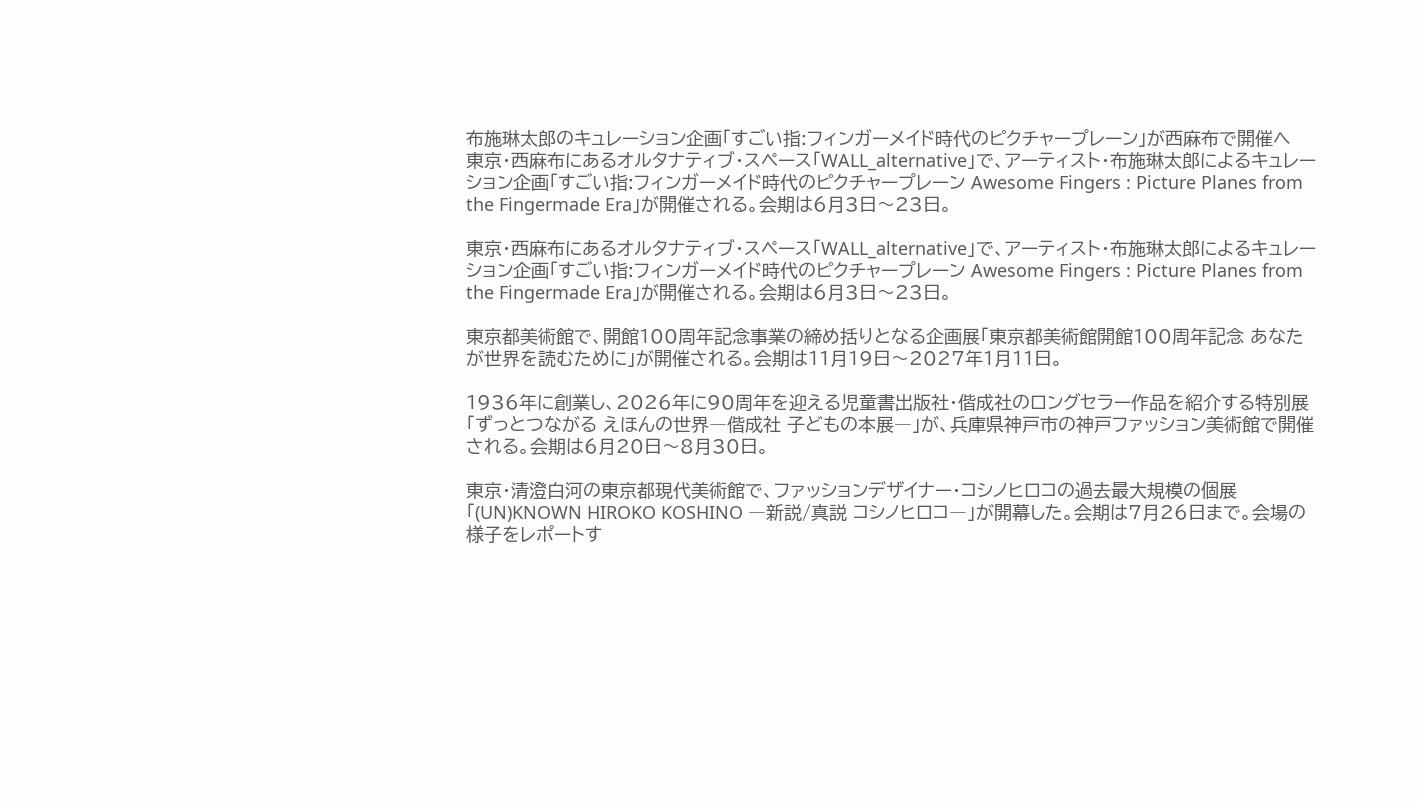布施琳太郎のキュレーション企画「すごい指:フィンガーメイド時代のピクチャープレーン」が西麻布で開催へ
東京・西麻布にあるオルタナティブ・スペース「WALL_alternative」で、アーティスト・布施琳太郎によるキュレーション企画「すごい指:フィンガーメイド時代のピクチャープレーン Awesome Fingers : Picture Planes from the Fingermade Era」が開催される。会期は6月3日〜23日。

東京・西麻布にあるオルタナティブ・スペース「WALL_alternative」で、アーティスト・布施琳太郎によるキュレーション企画「すごい指:フィンガーメイド時代のピクチャープレーン Awesome Fingers : Picture Planes from the Fingermade Era」が開催される。会期は6月3日〜23日。

東京都美術館で、開館100周年記念事業の締め括りとなる企画展「東京都美術館開館100周年記念 あなたが世界を読むために」が開催される。会期は11月19日〜2027年1月11日。

1936年に創業し、2026年に90周年を迎える児童書出版社・偕成社のロングセラー作品を紹介する特別展「ずっとつながる えほんの世界―偕成社 子どもの本展―」が、兵庫県神戸市の神戸ファッション美術館で開催される。会期は6月20日〜8月30日。

東京・清澄白河の東京都現代美術館で、ファッションデザイナー・コシノヒロコの過去最大規模の個展「(UN)KNOWN HIROKO KOSHINO ―新説/真説 コシノヒロコ―」が開幕した。会期は7月26日まで。会場の様子をレポートす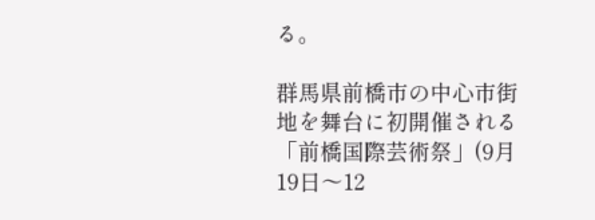る。

群馬県前橋市の中心市街地を舞台に初開催される「前橋国際芸術祭」(9月19日〜12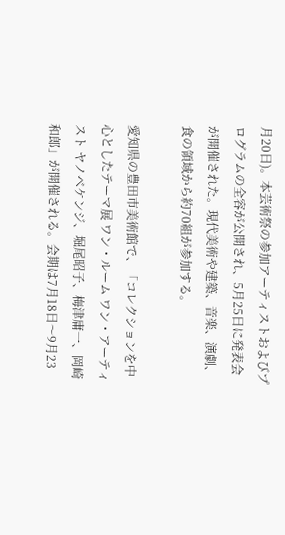月20日)。本芸術祭の参加アーティストおよびプログラムの全容が公開され、5月25日に発表会が開催された。現代美術や建築、音楽、演劇、食の領域から約70組が参加する。

愛知県の豊田市美術館で、「コレクションを中心としたテーマ展 ワン・ルーム ワン・アーティスト ヤノベケンジ、堀尾昭子、梅津庸一、岡崎和郎」が開催される。会期は7月18日〜9月23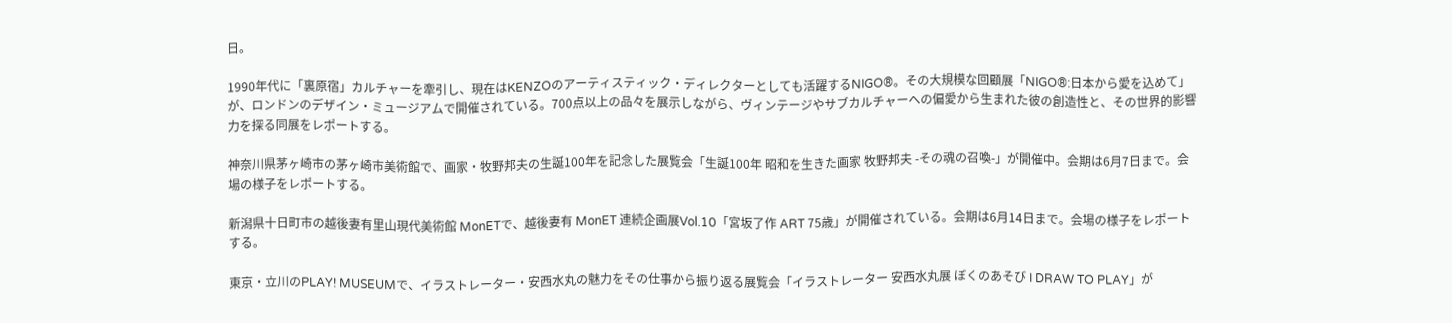日。

1990年代に「裏原宿」カルチャーを牽引し、現在はKENZOのアーティスティック・ディレクターとしても活躍するNIGO®。その大規模な回顧展「NIGO®:日本から愛を込めて」が、ロンドンのデザイン・ミュージアムで開催されている。700点以上の品々を展示しながら、ヴィンテージやサブカルチャーへの偏愛から生まれた彼の創造性と、その世界的影響力を探る同展をレポートする。

神奈川県茅ヶ崎市の茅ヶ崎市美術館で、画家・牧野邦夫の生誕100年を記念した展覧会「生誕100年 昭和を生きた画家 牧野邦夫 -その魂の召喚-」が開催中。会期は6月7日まで。会場の様子をレポートする。

新潟県十日町市の越後妻有里山現代美術館 MonETで、越後妻有 MonET 連続企画展Vol.10「宮坂了作 ART 75歳」が開催されている。会期は6月14日まで。会場の様子をレポートする。

東京・立川のPLAY! MUSEUMで、イラストレーター・安西水丸の魅力をその仕事から振り返る展覧会「イラストレーター 安西水丸展 ぼくのあそび I DRAW TO PLAY」が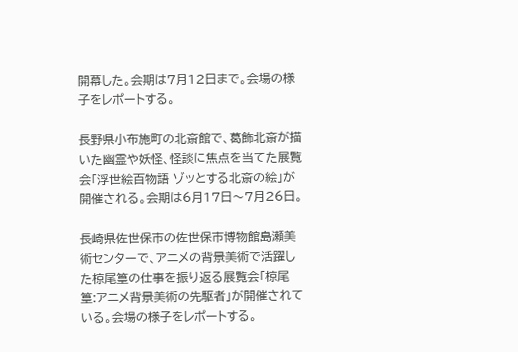開幕した。会期は7月12日まで。会場の様子をレポートする。

長野県小布施町の北斎館で、葛飾北斎が描いた幽霊や妖怪、怪談に焦点を当てた展覧会「浮世絵百物語 ゾッとする北斎の絵」が開催される。会期は6月17日〜7月26日。

長崎県佐世保市の佐世保市博物館島瀬美術センターで、アニメの背景美術で活躍した椋尾篁の仕事を振り返る展覧会「椋尾篁:アニメ背景美術の先駆者」が開催されている。会場の様子をレポートする。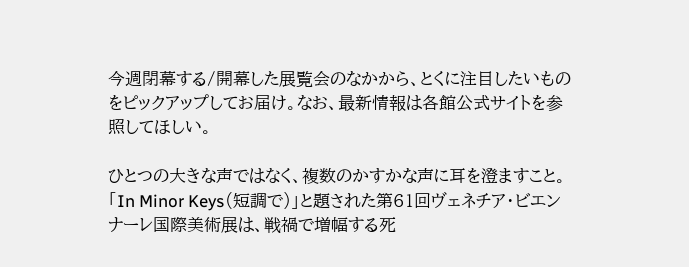今週閉幕する/開幕した展覧会のなかから、とくに注目したいものをピックアップしてお届け。なお、最新情報は各館公式サイトを参照してほしい。

ひとつの大きな声ではなく、複数のかすかな声に耳を澄ますこと。「In Minor Keys(短調で)」と題された第61回ヴェネチア・ビエンナーレ国際美術展は、戦禍で増幅する死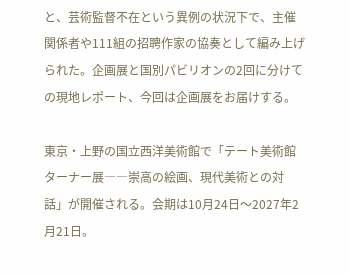と、芸術監督不在という異例の状況下で、主催関係者や111組の招聘作家の協奏として編み上げられた。企画展と国別パビリオンの2回に分けての現地レポート、今回は企画展をお届けする。

東京・上野の国立西洋美術館で「テート美術館 ターナー展――崇高の絵画、現代美術との対話」が開催される。会期は10月24日〜2027年2月21日。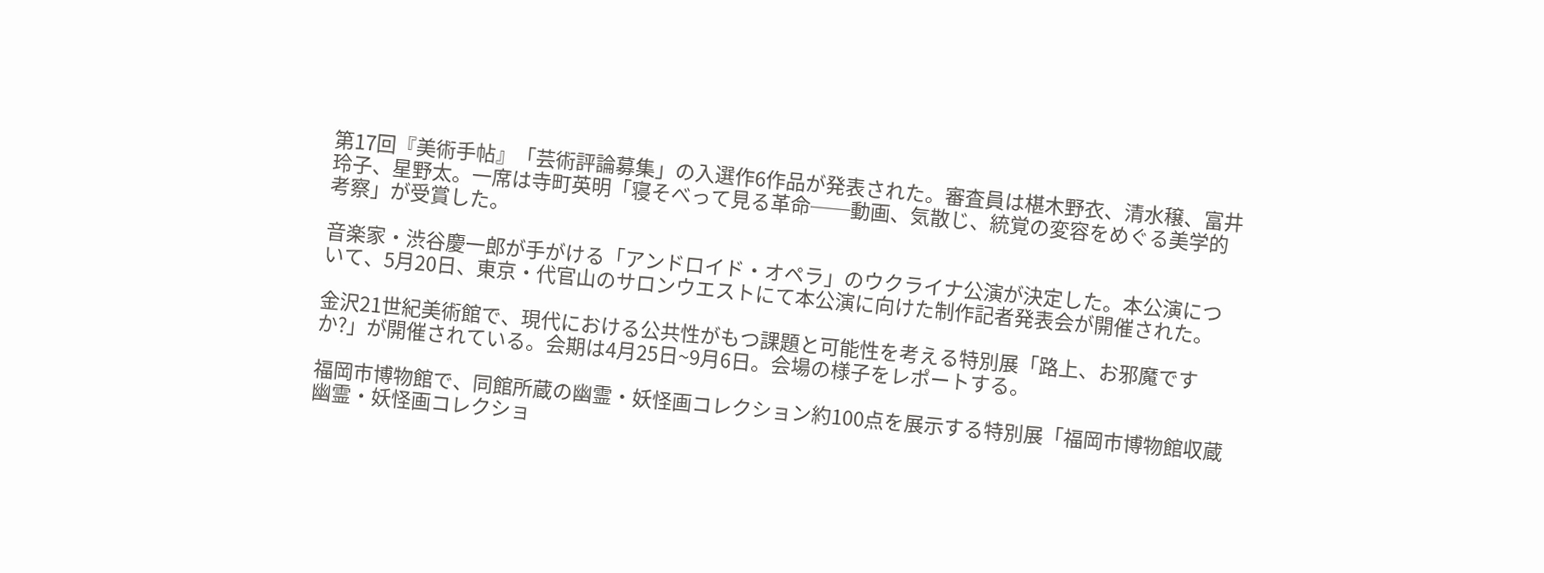第17回『美術手帖』「芸術評論募集」の入選作6作品が発表された。審査員は椹木野衣、清水穣、富井玲子、星野太。一席は寺町英明「寝そべって見る革命──動画、気散じ、統覚の変容をめぐる美学的考察」が受賞した。

音楽家・渋谷慶一郎が手がける「アンドロイド・オペラ」のウクライナ公演が決定した。本公演について、5月20日、東京・代官山のサロンウエストにて本公演に向けた制作記者発表会が開催された。

金沢21世紀美術館で、現代における公共性がもつ課題と可能性を考える特別展「路上、お邪魔ですか?」が開催されている。会期は4月25日~9月6日。会場の様子をレポートする。

福岡市博物館で、同館所蔵の幽霊・妖怪画コレクション約100点を展示する特別展「福岡市博物館収蔵 幽霊・妖怪画コレクショ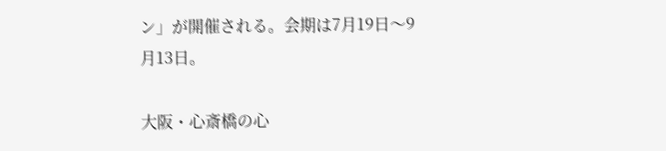ン」が開催される。会期は7月19日〜9月13日。

大阪・心斎橋の心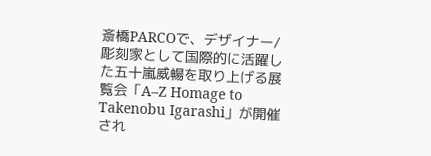斎橋PARCOで、デザイナー/彫刻家として国際的に活躍した五十嵐威暢を取り上げる展覧会「A–Z Homage to Takenobu Igarashi」が開催され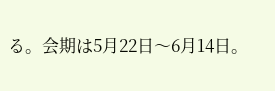る。会期は5月22日〜6月14日。